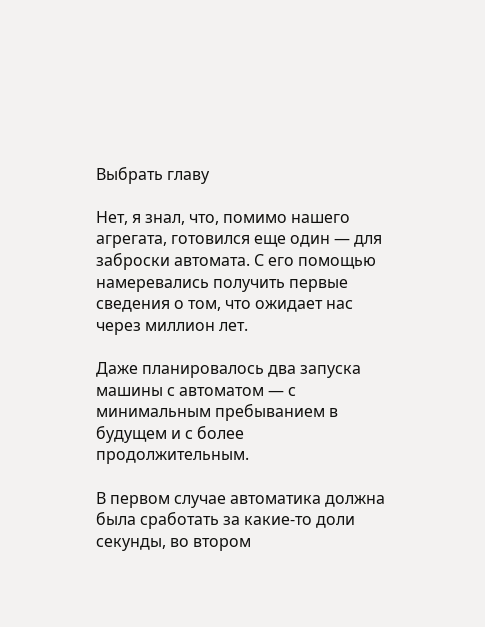Выбрать главу

Нет, я знал, что, помимо нашего агрегата, готовился еще один — для заброски автомата. С его помощью намеревались получить первые сведения о том, что ожидает нас через миллион лет.

Даже планировалось два запуска машины с автоматом — с минимальным пребыванием в будущем и с более продолжительным.

В первом случае автоматика должна была сработать за какие-то доли секунды, во втором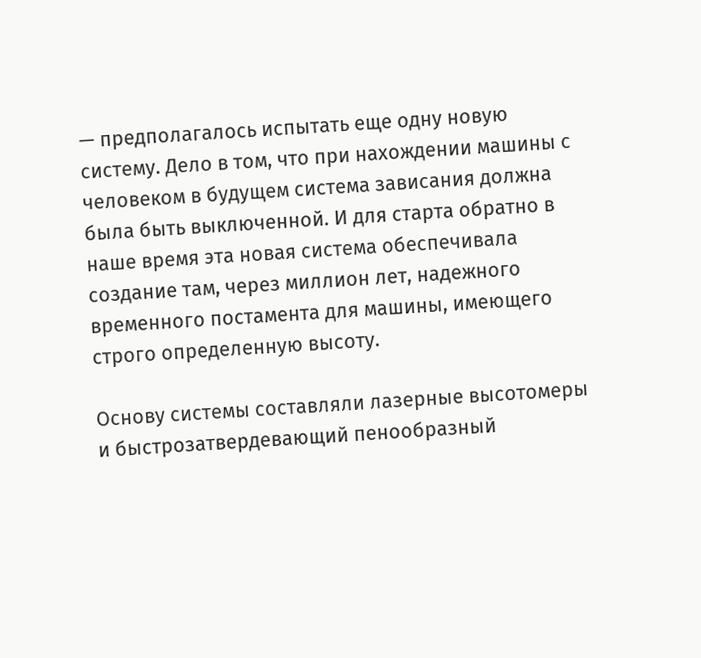— предполагалось испытать еще одну новую систему. Дело в том, что при нахождении машины с человеком в будущем система зависания должна была быть выключенной. И для старта обратно в наше время эта новая система обеспечивала создание там, через миллион лет, надежного временного постамента для машины, имеющего строго определенную высоту.

Основу системы составляли лазерные высотомеры и быстрозатвердевающий пенообразный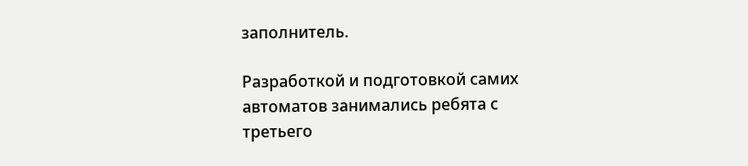заполнитель.

Разработкой и подготовкой самих автоматов занимались ребята с третьего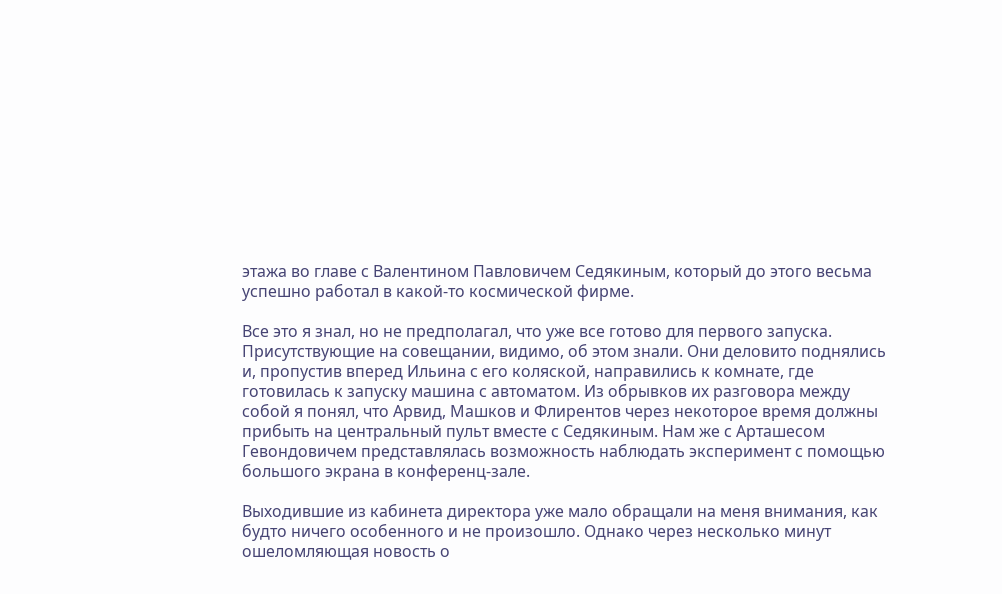этажа во главе с Валентином Павловичем Седякиным, который до этого весьма успешно работал в какой-то космической фирме.

Все это я знал, но не предполагал, что уже все готово для первого запуска. Присутствующие на совещании, видимо, об этом знали. Они деловито поднялись и, пропустив вперед Ильина с его коляской, направились к комнате, где готовилась к запуску машина с автоматом. Из обрывков их разговора между собой я понял, что Арвид, Машков и Флирентов через некоторое время должны прибыть на центральный пульт вместе с Седякиным. Нам же с Арташесом Гевондовичем представлялась возможность наблюдать эксперимент с помощью большого экрана в конференц-зале.

Выходившие из кабинета директора уже мало обращали на меня внимания, как будто ничего особенного и не произошло. Однако через несколько минут ошеломляющая новость о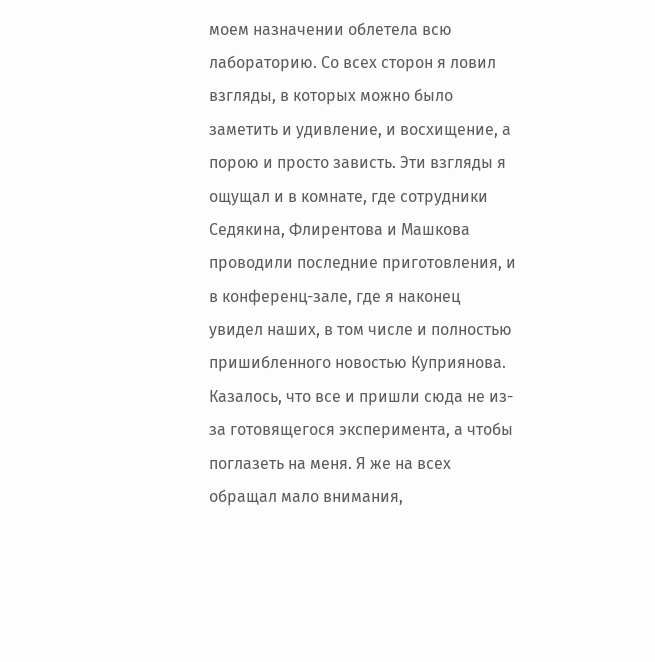моем назначении облетела всю лабораторию. Со всех сторон я ловил взгляды, в которых можно было заметить и удивление, и восхищение, а порою и просто зависть. Эти взгляды я ощущал и в комнате, где сотрудники Седякина, Флирентова и Машкова проводили последние приготовления, и в конференц-зале, где я наконец увидел наших, в том числе и полностью пришибленного новостью Куприянова. Казалось, что все и пришли сюда не из-за готовящегося эксперимента, а чтобы поглазеть на меня. Я же на всех обращал мало внимания,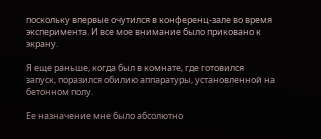поскольку впервые очутился в конференц-зале во время эксперимента. И все мое внимание было приковано к экрану.

Я еще раньше, когда был в комнате, где готовился запуск, поразился обилию аппаратуры, установленной на бетонном полу.

Ее назначение мне было абсолютно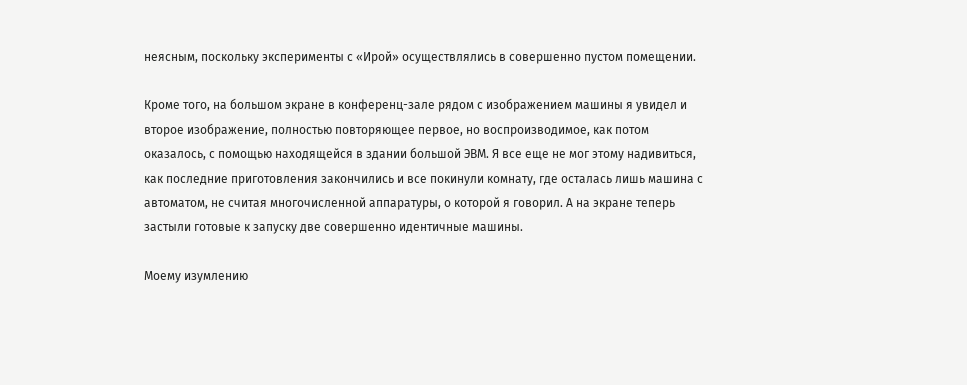неясным, поскольку эксперименты с «Ирой» осуществлялись в совершенно пустом помещении.

Кроме того, на большом экране в конференц-зале рядом с изображением машины я увидел и второе изображение, полностью повторяющее первое, но воспроизводимое, как потом оказалось, с помощью находящейся в здании большой ЭВМ. Я все еще не мог этому надивиться, как последние приготовления закончились и все покинули комнату, где осталась лишь машина с автоматом, не считая многочисленной аппаратуры, о которой я говорил. А на экране теперь застыли готовые к запуску две совершенно идентичные машины.

Моему изумлению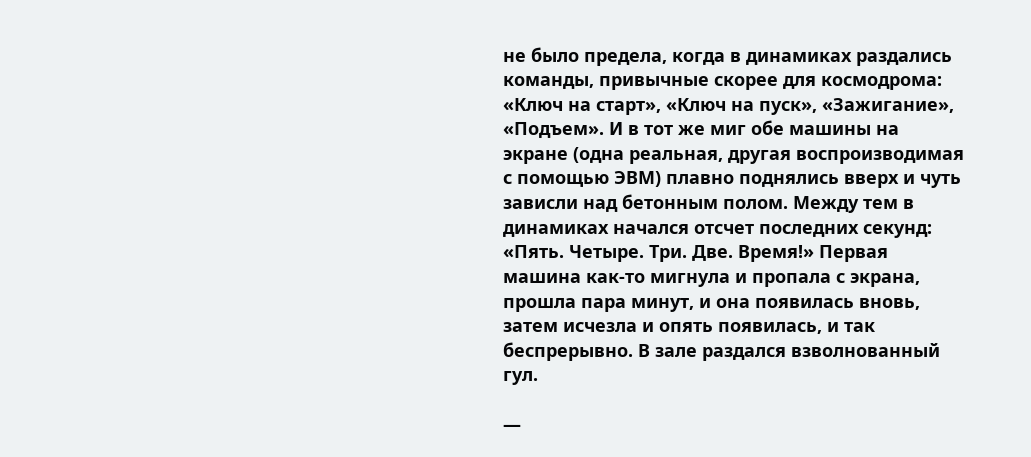не было предела, когда в динамиках раздались команды, привычные скорее для космодрома: «Ключ на старт», «Ключ на пуск», «Зажигание», «Подъем». И в тот же миг обе машины на экране (одна реальная, другая воспроизводимая с помощью ЭВМ) плавно поднялись вверх и чуть зависли над бетонным полом. Между тем в динамиках начался отсчет последних секунд: «Пять. Четыре. Три. Две. Время!» Первая машина как-то мигнула и пропала с экрана, прошла пара минут, и она появилась вновь, затем исчезла и опять появилась, и так беспрерывно. В зале раздался взволнованный гул.

—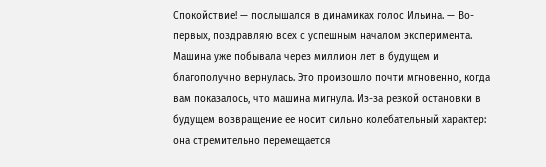Спокойствие! — послышался в динамиках голос Ильина. — Во-первых, поздравляю всех с успешным началом эксперимента. Машина уже побывала через миллион лет в будущем и благополучно вернулась. Это произошло почти мгновенно, когда вам показалось, что машина мигнула. Из-за резкой остановки в будущем возвращение ее носит сильно колебательный характер: она стремительно перемещается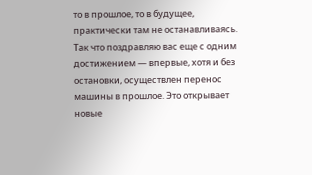то в прошлое, то в будущее, практически там не останавливаясь. Так что поздравляю вас еще с одним достижением — впервые, хотя и без остановки, осуществлен перенос машины в прошлое. Это открывает новые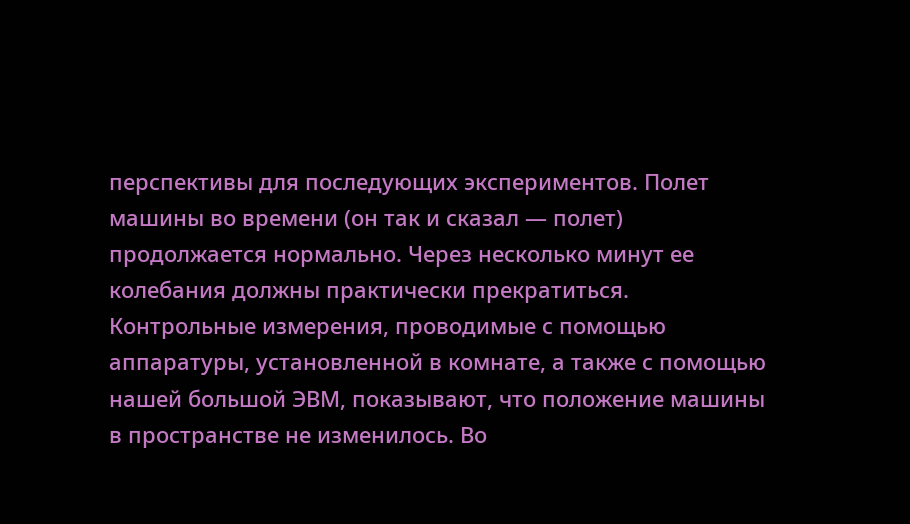перспективы для последующих экспериментов. Полет машины во времени (он так и сказал — полет) продолжается нормально. Через несколько минут ее колебания должны практически прекратиться. Контрольные измерения, проводимые с помощью аппаратуры, установленной в комнате, а также с помощью нашей большой ЭВМ, показывают, что положение машины в пространстве не изменилось. Во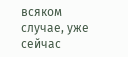всяком случае, уже сейчас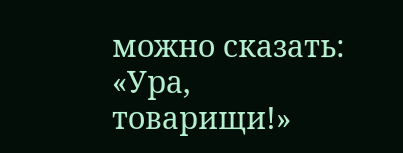можно сказать: «Ура, товарищи!»